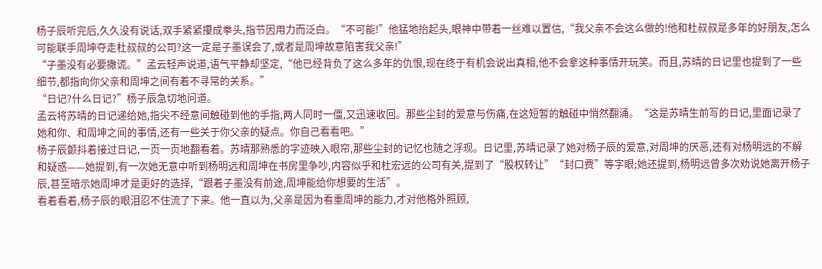杨子辰听完后,久久没有说话,双手紧紧攥成拳头,指节因用力而泛白。“不可能!”他猛地抬起头,眼神中带着一丝难以置信,“我父亲不会这么做的!他和杜叔叔是多年的好朋友,怎么可能联手周坤夺走杜叔叔的公司?这一定是子墨误会了,或者是周坤故意陷害我父亲!”
“子墨没有必要撒谎。”孟云轻声说道,语气平静却坚定,“他已经背负了这么多年的仇恨,现在终于有机会说出真相,他不会拿这种事情开玩笑。而且,苏晴的日记里也提到了一些细节,都指向你父亲和周坤之间有着不寻常的关系。”
“日记?什么日记?”杨子辰急切地问道。
孟云将苏晴的日记递给她,指尖不经意间触碰到他的手指,两人同时一僵,又迅速收回。那些尘封的爱意与伤痛,在这短暂的触碰中悄然翻涌。“这是苏晴生前写的日记,里面记录了她和你、和周坤之间的事情,还有一些关于你父亲的疑点。你自己看看吧。”
杨子辰颤抖着接过日记,一页一页地翻看着。苏晴那熟悉的字迹映入眼帘,那些尘封的记忆也随之浮现。日记里,苏晴记录了她对杨子辰的爱意,对周坤的厌恶,还有对杨明远的不解和疑惑——她提到,有一次她无意中听到杨明远和周坤在书房里争吵,内容似乎和杜宏远的公司有关,提到了“股权转让”“封口费”等字眼;她还提到,杨明远曾多次劝说她离开杨子辰,甚至暗示她周坤才是更好的选择,“跟着子墨没有前途,周坤能给你想要的生活”。
看着看着,杨子辰的眼泪忍不住流了下来。他一直以为,父亲是因为看重周坤的能力,才对他格外照顾,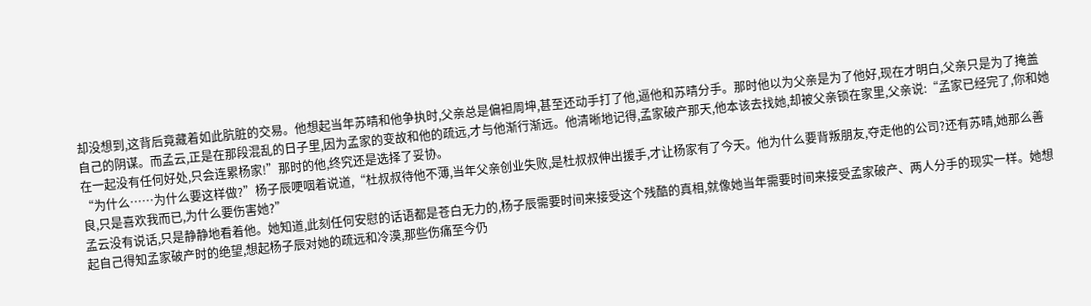却没想到,这背后竟藏着如此肮脏的交易。他想起当年苏晴和他争执时,父亲总是偏袒周坤,甚至还动手打了他,逼他和苏晴分手。那时他以为父亲是为了他好,现在才明白,父亲只是为了掩盖自己的阴谋。而孟云,正是在那段混乱的日子里,因为孟家的变故和他的疏远,才与他渐行渐远。他清晰地记得,孟家破产那天,他本该去找她,却被父亲锁在家里,父亲说:“孟家已经完了,你和她在一起没有任何好处,只会连累杨家!”那时的他,终究还是选择了妥协。
“为什么……为什么要这样做?”杨子辰哽咽着说道,“杜叔叔待他不薄,当年父亲创业失败,是杜叔叔伸出援手,才让杨家有了今天。他为什么要背叛朋友,夺走他的公司?还有苏晴,她那么善良,只是喜欢我而已,为什么要伤害她?”
孟云没有说话,只是静静地看着他。她知道,此刻任何安慰的话语都是苍白无力的,杨子辰需要时间来接受这个残酷的真相,就像她当年需要时间来接受孟家破产、两人分手的现实一样。她想起自己得知孟家破产时的绝望,想起杨子辰对她的疏远和冷漠,那些伤痛至今仍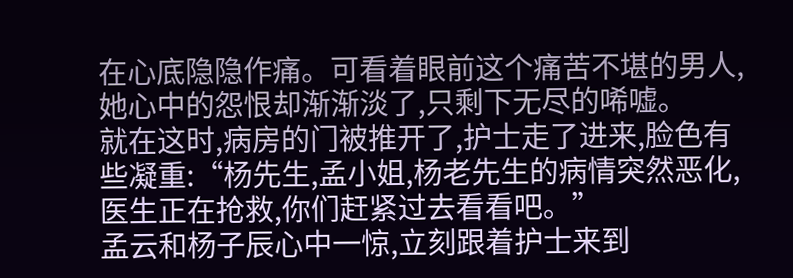在心底隐隐作痛。可看着眼前这个痛苦不堪的男人,她心中的怨恨却渐渐淡了,只剩下无尽的唏嘘。
就在这时,病房的门被推开了,护士走了进来,脸色有些凝重:“杨先生,孟小姐,杨老先生的病情突然恶化,医生正在抢救,你们赶紧过去看看吧。”
孟云和杨子辰心中一惊,立刻跟着护士来到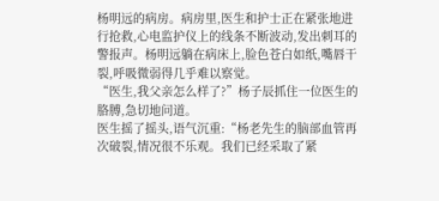杨明远的病房。病房里,医生和护士正在紧张地进行抢救,心电监护仪上的线条不断波动,发出刺耳的警报声。杨明远躺在病床上,脸色苍白如纸,嘴唇干裂,呼吸微弱得几乎难以察觉。
“医生,我父亲怎么样了?”杨子辰抓住一位医生的胳膊,急切地问道。
医生摇了摇头,语气沉重:“杨老先生的脑部血管再次破裂,情况很不乐观。我们已经采取了紧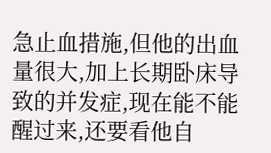急止血措施,但他的出血量很大,加上长期卧床导致的并发症,现在能不能醒过来,还要看他自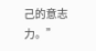己的意志力。”